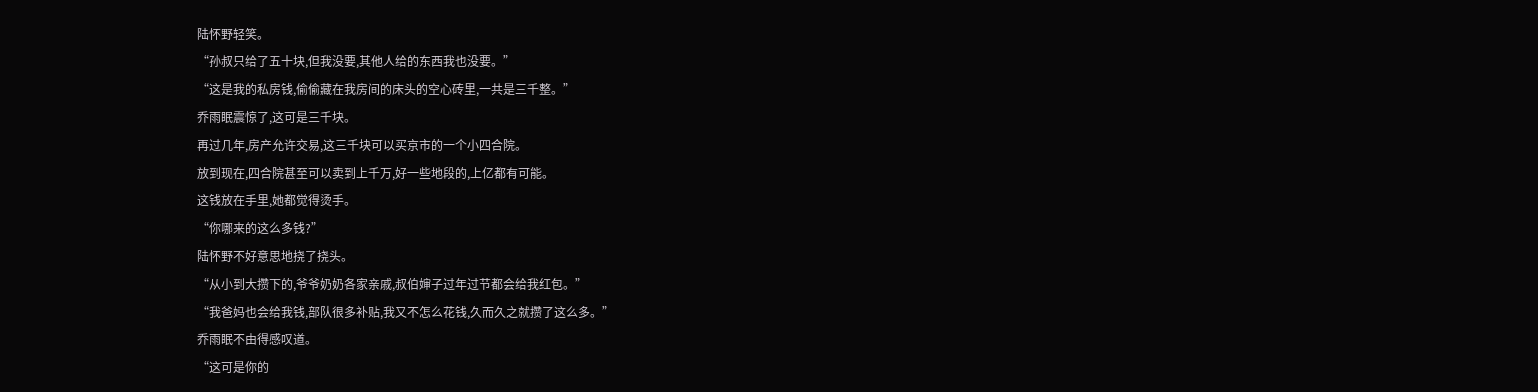陆怀野轻笑。
“孙叔只给了五十块,但我没要,其他人给的东西我也没要。”
“这是我的私房钱,偷偷藏在我房间的床头的空心砖里,一共是三千整。”
乔雨眠震惊了,这可是三千块。
再过几年,房产允许交易,这三千块可以买京市的一个小四合院。
放到现在,四合院甚至可以卖到上千万,好一些地段的,上亿都有可能。
这钱放在手里,她都觉得烫手。
“你哪来的这么多钱?”
陆怀野不好意思地挠了挠头。
“从小到大攒下的,爷爷奶奶各家亲戚,叔伯婶子过年过节都会给我红包。”
“我爸妈也会给我钱,部队很多补贴,我又不怎么花钱,久而久之就攒了这么多。”
乔雨眠不由得感叹道。
“这可是你的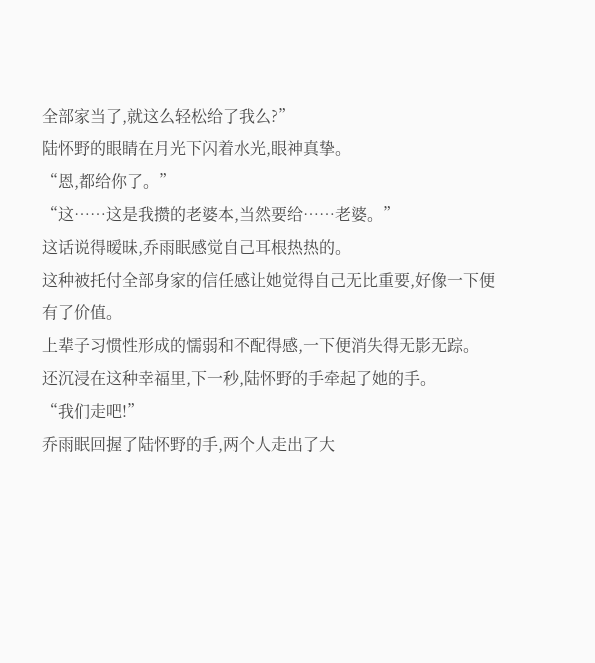全部家当了,就这么轻松给了我么?”
陆怀野的眼睛在月光下闪着水光,眼神真挚。
“恩,都给你了。”
“这……这是我攒的老婆本,当然要给……老婆。”
这话说得暧昧,乔雨眠感觉自己耳根热热的。
这种被托付全部身家的信任感让她觉得自己无比重要,好像一下便有了价值。
上辈子习惯性形成的懦弱和不配得感,一下便消失得无影无踪。
还沉浸在这种幸福里,下一秒,陆怀野的手牵起了她的手。
“我们走吧!”
乔雨眠回握了陆怀野的手,两个人走出了大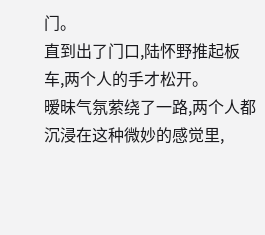门。
直到出了门口,陆怀野推起板车,两个人的手才松开。
暧昧气氛萦绕了一路,两个人都沉浸在这种微妙的感觉里,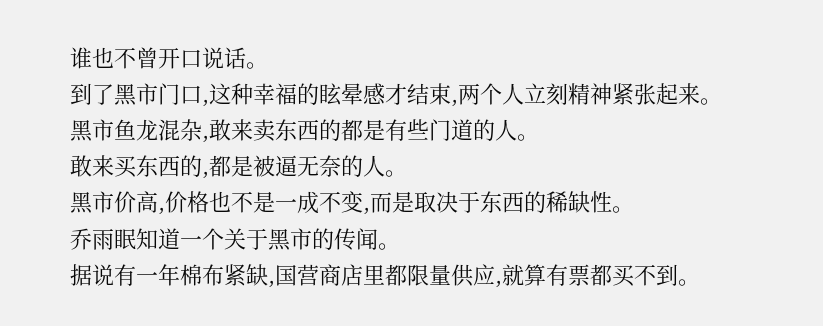谁也不曾开口说话。
到了黑市门口,这种幸福的眩晕感才结束,两个人立刻精神紧张起来。
黑市鱼龙混杂,敢来卖东西的都是有些门道的人。
敢来买东西的,都是被逼无奈的人。
黑市价高,价格也不是一成不变,而是取决于东西的稀缺性。
乔雨眠知道一个关于黑市的传闻。
据说有一年棉布紧缺,国营商店里都限量供应,就算有票都买不到。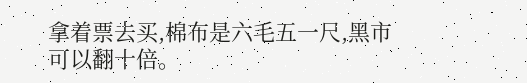拿着票去买,棉布是六毛五一尺,黑市可以翻十倍。